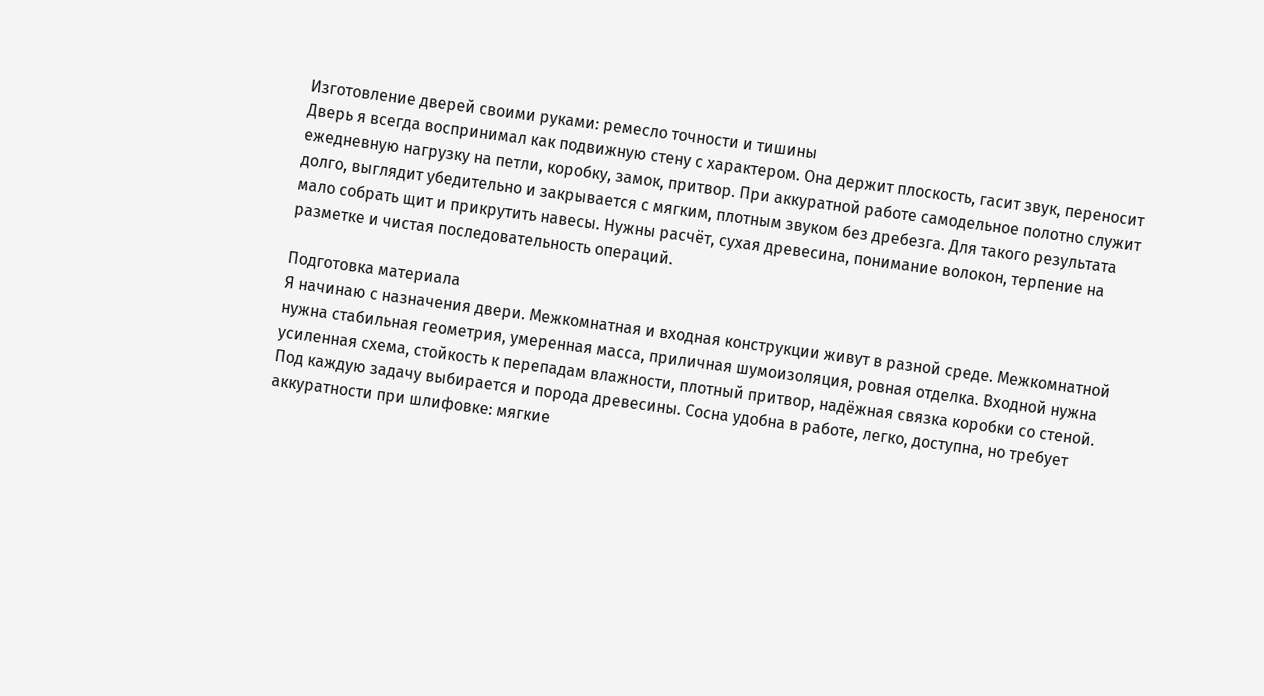Изготовление дверей своими руками: ремесло точности и тишины
Дверь я всегда воспринимал как подвижную стену с характером. Она держит плоскость, гасит звук, переносит ежедневную нагрузку на петли, коробку, замок, притвор. При аккуратной работе самодельное полотно служит долго, выглядит убедительно и закрывается с мягким, плотным звуком без дребезга. Для такого результата мало собрать щит и прикрутить навесы. Нужны расчёт, сухая древесина, понимание волокон, терпение на разметке и чистая последовательность операций.

Подготовка материала
Я начинаю с назначения двери. Межкомнатная и входная конструкции живут в разной среде. Межкомнатной нужна стабильная геометрия, умеренная масса, приличная шумоизоляция, ровная отделка. Входной нужна усиленная схема, стойкость к перепадам влажности, плотный притвор, надёжная связка коробки со стеной. Под каждую задачу выбирается и порода древесины. Сосна удобна в работе, легко, доступна, но требует аккуратности при шлифовке: мягкие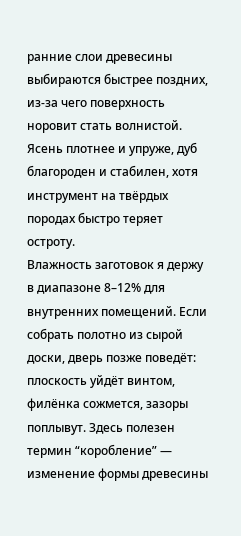ранние слои древесины выбираются быстрее поздних, из-за чего поверхность норовит стать волнистой. Ясень плотнее и упруже, дуб благороден и стабилен, хотя инструмент на твёрдых породах быстро теряет остроту.
Влажность заготовок я держу в диапазоне 8–12% для внутренних помещений. Если собрать полотно из сырой доски, дверь позже поведёт: плоскость уйдёт винтом, филёнка сожмется, зазоры поплывут. Здесь полезен термин “коробление” — изменение формы древесины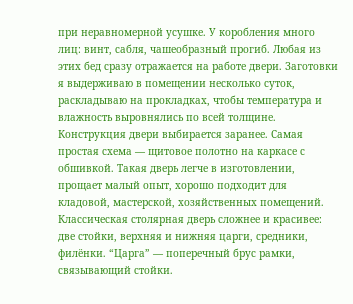при неравномерной усушке. У коробления много лиц: винт, сабля, чашеобразный прогиб. Любая из этих бед сразу отражается на работе двери. Заготовки я выдерживаю в помещении несколько суток, раскладываю на прокладках, чтобы температура и влажность выровнялись по всей толщине.
Конструкция двери выбирается заранее. Самая простая схема — щитовое полотно на каркасе с обшивкой. Такая дверь легче в изготовлении, прощает малый опыт, хорошо подходит для кладовой, мастерской, хозяйственных помещений. Классическая столярная дверь сложнее и красивее: две стойки, верхняя и нижняя царги, средники, филёнки. “Царга” — поперечный брус рамки, связывающий стойки.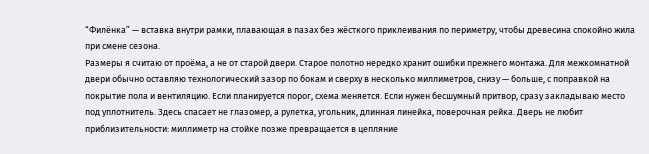“Филёнка” — вставка внутри рамки, плавающая в пазах без жёсткого приклеивания по периметру, чтобы древесина спокойно жила при смене сезона.
Размеры я считаю от проёма, а не от старой двери. Старое полотно нередко хранит ошибки прежнего монтажа. Для межкомнатной двери обычно оставляю технологический зазор по бокам и сверху в несколько миллиметров, снизу — больше, с поправкой на покрытие пола и вентиляцию. Если планируется порог, схема меняется. Если нужен бесшумный притвор, сразу закладываю место под уплотнитель. Здесь спасает не глазомер, а рулетка, угольник, длинная линейка, поверочная рейка. Дверь не любит приблизительности: миллиметр на стойке позже превращается в цепляние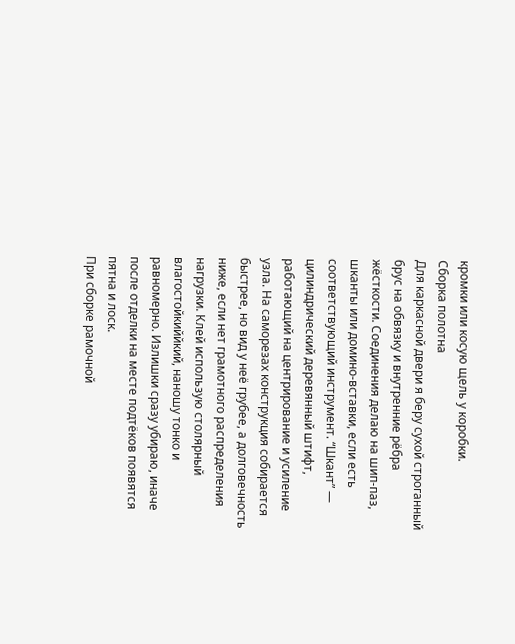кромки или косую щель у коробки.
Сборка полотна
Для каркасной двери я беру сухой строганный брус на обвязку и внутренние рёбра жёсткости. Соединения делаю на шип-паз, шканты или домино-вставки, если есть соответствующий инструмент. “Шкант” — цилиндрический деревянный штифт, работающий на центрирование и усиление узла. На саморезах конструкция собирается быстрее, но вид у неё грубее, а долговечность ниже, если нет грамотного распределения нагрузки. Клей использую столярный влагостойкиййкий, наношу тонко и равномерно. Излишки сразу убираю, иначе после отделки на месте подтёков появятся пятна и лоск.
При сборке рамочной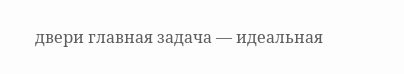двери главная задача — идеальная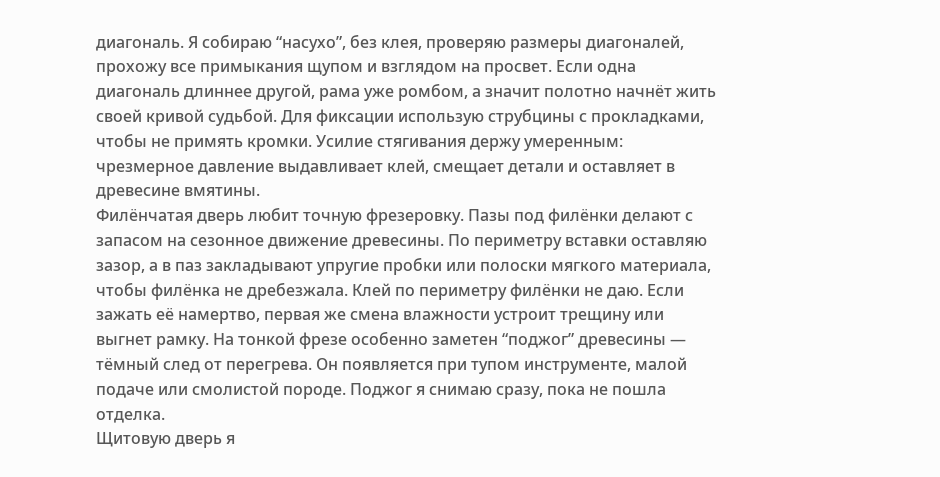диагональ. Я собираю “насухо”, без клея, проверяю размеры диагоналей, прохожу все примыкания щупом и взглядом на просвет. Если одна диагональ длиннее другой, рама уже ромбом, а значит полотно начнёт жить своей кривой судьбой. Для фиксации использую струбцины с прокладками, чтобы не примять кромки. Усилие стягивания держу умеренным: чрезмерное давление выдавливает клей, смещает детали и оставляет в древесине вмятины.
Филёнчатая дверь любит точную фрезеровку. Пазы под филёнки делают с запасом на сезонное движение древесины. По периметру вставки оставляю зазор, а в паз закладывают упругие пробки или полоски мягкого материала, чтобы филёнка не дребезжала. Клей по периметру филёнки не даю. Если зажать её намертво, первая же смена влажности устроит трещину или выгнет рамку. На тонкой фрезе особенно заметен “поджог” древесины — тёмный след от перегрева. Он появляется при тупом инструменте, малой подаче или смолистой породе. Поджог я снимаю сразу, пока не пошла отделка.
Щитовую дверь я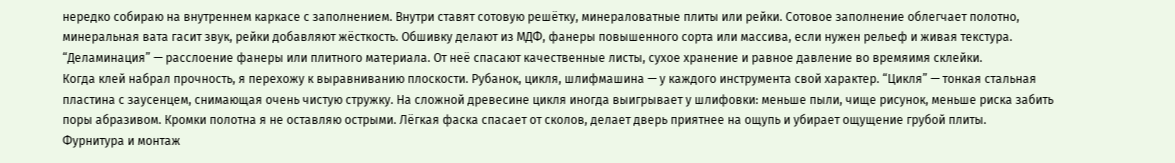нередко собираю на внутреннем каркасе с заполнением. Внутри ставят сотовую решётку, минераловатные плиты или рейки. Сотовое заполнение облегчает полотно, минеральная вата гасит звук, рейки добавляют жёсткость. Обшивку делают из МДФ, фанеры повышенного сорта или массива, если нужен рельеф и живая текстура. “Деламинация” — расслоение фанеры или плитного материала. От неё спасают качественные листы, сухое хранение и равное давление во времяимя склейки.
Когда клей набрал прочность, я перехожу к выравниванию плоскости. Рубанок, цикля, шлифмашина — у каждого инструмента свой характер. “Цикля” — тонкая стальная пластина с заусенцем, снимающая очень чистую стружку. На сложной древесине цикля иногда выигрывает у шлифовки: меньше пыли, чище рисунок, меньше риска забить поры абразивом. Кромки полотна я не оставляю острыми. Лёгкая фаска спасает от сколов, делает дверь приятнее на ощупь и убирает ощущение грубой плиты.
Фурнитура и монтаж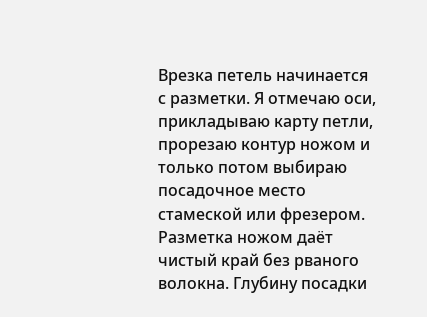Врезка петель начинается с разметки. Я отмечаю оси, прикладываю карту петли, прорезаю контур ножом и только потом выбираю посадочное место стамеской или фрезером. Разметка ножом даёт чистый край без рваного волокна. Глубину посадки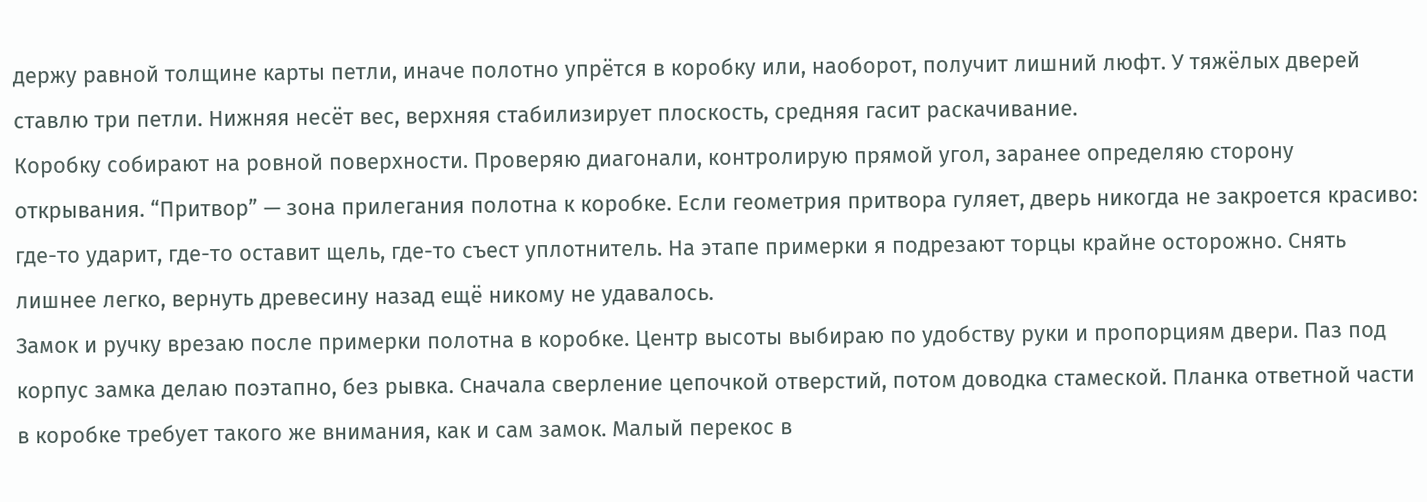держу равной толщине карты петли, иначе полотно упрётся в коробку или, наоборот, получит лишний люфт. У тяжёлых дверей ставлю три петли. Нижняя несёт вес, верхняя стабилизирует плоскость, средняя гасит раскачивание.
Коробку собирают на ровной поверхности. Проверяю диагонали, контролирую прямой угол, заранее определяю сторону открывания. “Притвор” — зона прилегания полотна к коробке. Если геометрия притвора гуляет, дверь никогда не закроется красиво: где-то ударит, где-то оставит щель, где-то съест уплотнитель. На этапе примерки я подрезают торцы крайне осторожно. Снять лишнее легко, вернуть древесину назад ещё никому не удавалось.
Замок и ручку врезаю после примерки полотна в коробке. Центр высоты выбираю по удобству руки и пропорциям двери. Паз под корпус замка делаю поэтапно, без рывка. Сначала сверление цепочкой отверстий, потом доводка стамеской. Планка ответной части в коробке требует такого же внимания, как и сам замок. Малый перекос в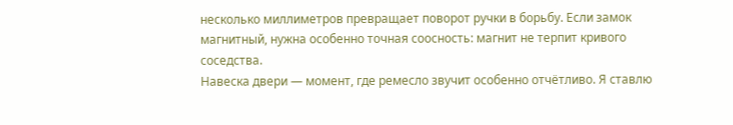несколько миллиметров превращает поворот ручки в борьбу. Если замок магнитный, нужна особенно точная соосность: магнит не терпит кривого соседства.
Навеска двери — момент, где ремесло звучит особенно отчётливо. Я ставлю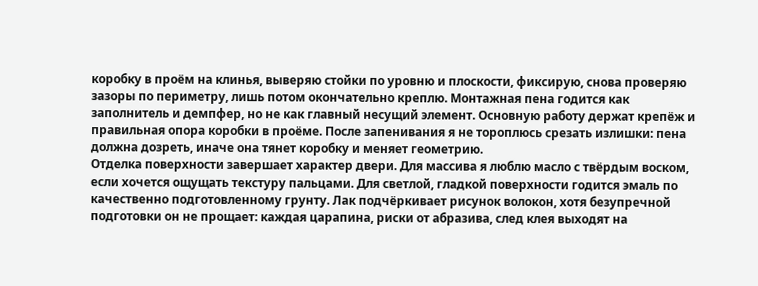коробку в проём на клинья, выверяю стойки по уровню и плоскости, фиксирую, снова проверяю зазоры по периметру, лишь потом окончательно креплю. Монтажная пена годится как заполнитель и демпфер, но не как главный несущий элемент. Основную работу держат крепёж и правильная опора коробки в проёме. После запенивания я не тороплюсь срезать излишки: пена должна дозреть, иначе она тянет коробку и меняет геометрию.
Отделка поверхности завершает характер двери. Для массива я люблю масло с твёрдым воском, если хочется ощущать текстуру пальцами. Для светлой, гладкой поверхности годится эмаль по качественно подготовленному грунту. Лак подчёркивает рисунок волокон, хотя безупречной подготовки он не прощает: каждая царапина, риски от абразива, след клея выходят на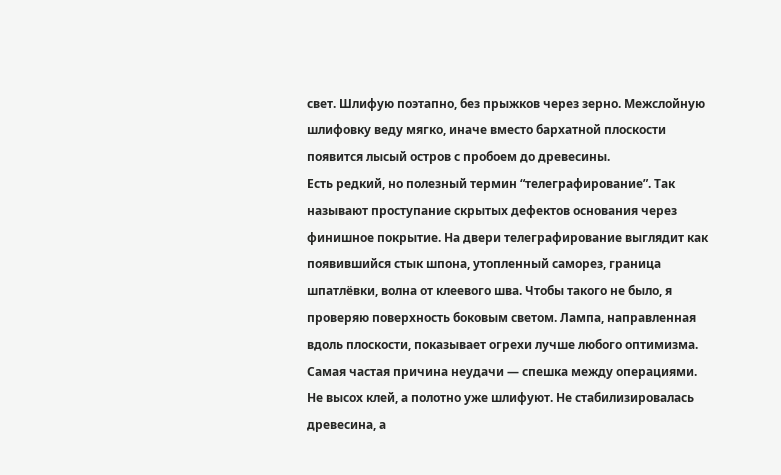свет. Шлифую поэтапно, без прыжков через зерно. Межслойную шлифовку веду мягко, иначе вместо бархатной плоскости появится лысый остров с пробоем до древесины.
Есть редкий, но полезный термин “телеграфирование”. Так называют проступание скрытых дефектов основания через финишное покрытие. На двери телеграфирование выглядит как появившийся стык шпона, утопленный саморез, граница шпатлёвки, волна от клеевого шва. Чтобы такого не было, я проверяю поверхность боковым светом. Лампа, направленная вдоль плоскости, показывает огрехи лучше любого оптимизма.
Самая частая причина неудачи — спешка между операциями. Не высох клей, а полотно уже шлифуют. Не стабилизировалась древесина, а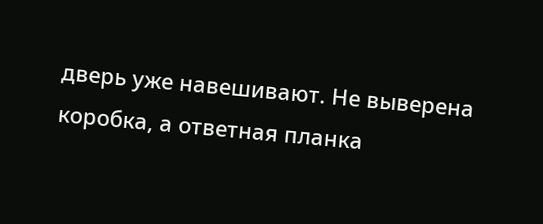дверь уже навешивают. Не выверена коробка, а ответная планка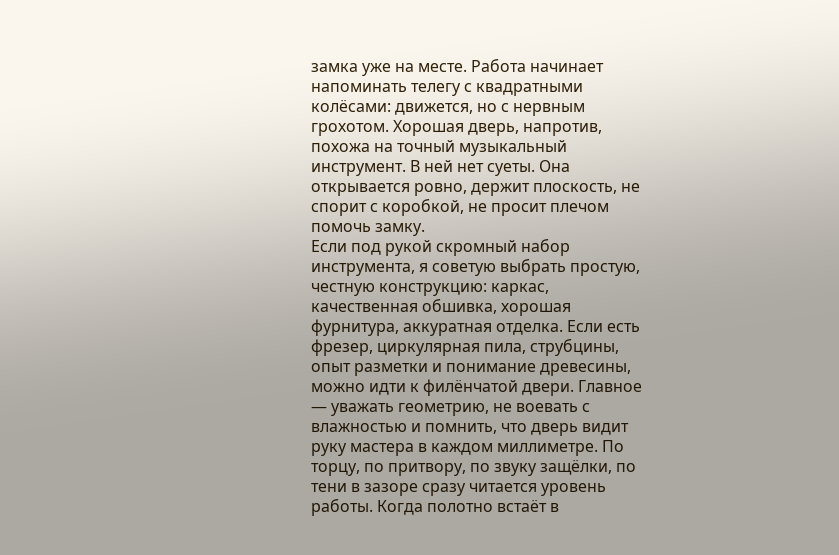замка уже на месте. Работа начинает напоминать телегу с квадратными колёсами: движется, но с нервным грохотом. Хорошая дверь, напротив, похожа на точный музыкальный инструмент. В ней нет суеты. Она открывается ровно, держит плоскость, не спорит с коробкой, не просит плечом помочь замку.
Если под рукой скромный набор инструмента, я советую выбрать простую, честную конструкцию: каркас, качественная обшивка, хорошая фурнитура, аккуратная отделка. Если есть фрезер, циркулярная пила, струбцины, опыт разметки и понимание древесины, можно идти к филёнчатой двери. Главное — уважать геометрию, не воевать с влажностью и помнить, что дверь видит руку мастера в каждом миллиметре. По торцу, по притвору, по звуку защёлки, по тени в зазоре сразу читается уровень работы. Когда полотно встаёт в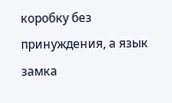коробку без принуждения, а язык замка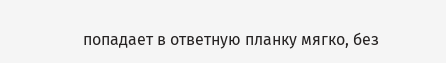попадает в ответную планку мягко, без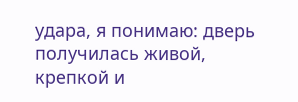удара, я понимаю: дверь получилась живой, крепкой и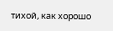тихой, как хорошо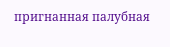пригнанная палубная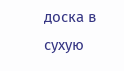доска в сухую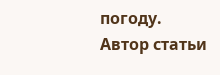погоду.
Автор статьи